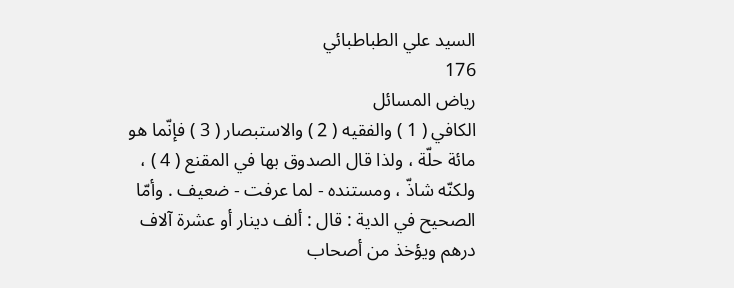السيد علي الطباطبائي
176
رياض المسائل
الكافي ( 1 ) والفقيه ( 2 ) والاستبصار ( 3 ) فإنّما هو مائة حلّة ، ولذا قال الصدوق بها في المقنع ( 4 ) ، ولكنّه شاذّ ، ومستنده - لما عرفت - ضعيف . وأمّا الصحيح في الدية : قال : ألف دينار أو عشرة آلاف درهم ويؤخذ من أصحاب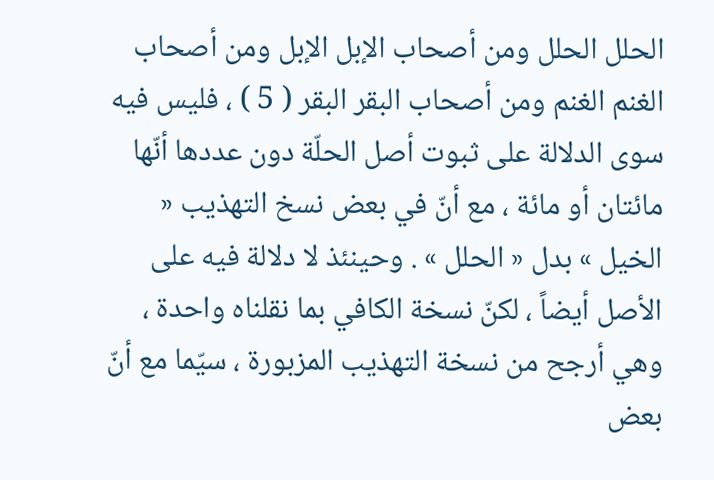الحلل الحلل ومن أصحاب الإبل الإبل ومن أصحاب الغنم الغنم ومن أصحاب البقر البقر ( 5 ) ، فليس فيه سوى الدلالة على ثبوت أصل الحلّة دون عددها أنّها مائتان أو مائة ، مع أنّ في بعض نسخ التهذيب « الخيل » بدل « الحلل » . وحينئذ لا دلالة فيه على الأصل أيضاً ، لكنّ نسخة الكافي بما نقلناه واحدة ، وهي أرجح من نسخة التهذيب المزبورة ، سيّما مع أنّ بعض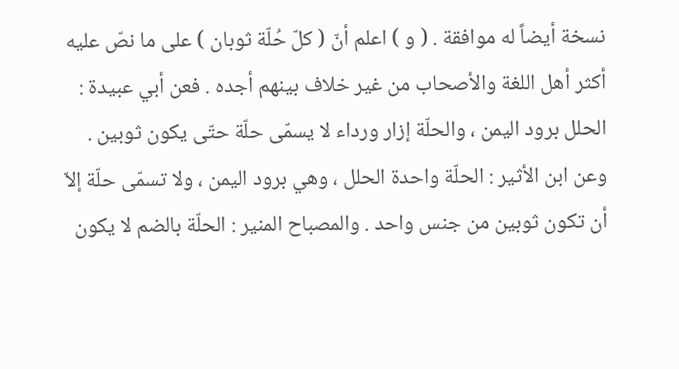نسخة أيضاً له موافقة . ( و ) اعلم أنّ ( كلّ حُلّة ثوبان ) على ما نصّ عليه أكثر أهل اللغة والأصحاب من غير خلاف بينهم أجده . فعن أبي عبيدة : الحلل برود اليمن ، والحلّة إزار ورداء لا يسمّى حلّة حتّى يكون ثوبين . وعن ابن الأثير : الحلّة واحدة الحلل ، وهي برود اليمن ، ولا تسمّى حلّة إلاّ أن تكون ثوبين من جنس واحد . والمصباح المنير : الحلّة بالضم لا يكون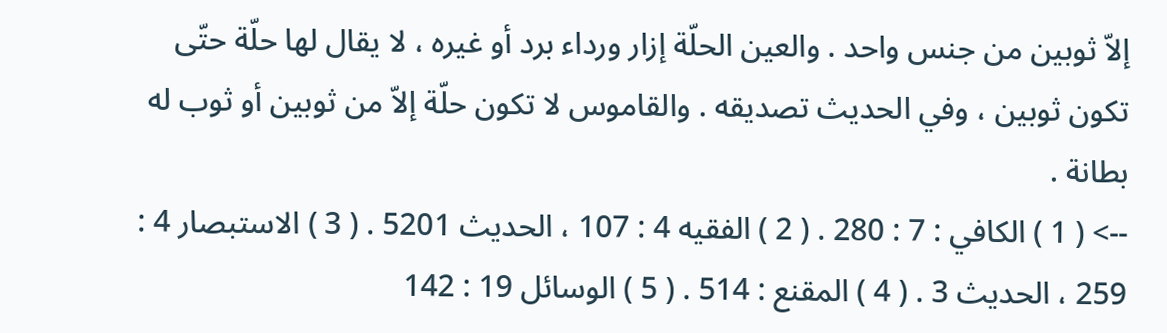إلاّ ثوبين من جنس واحد . والعين الحلّة إزار ورداء برد أو غيره ، لا يقال لها حلّة حتّى تكون ثوبين ، وفي الحديث تصديقه . والقاموس لا تكون حلّة إلاّ من ثوبين أو ثوب له بطانة .
--> ( 1 ) الكافي : 7 : 280 . ( 2 ) الفقيه 4 : 107 ، الحديث 5201 . ( 3 ) الاستبصار 4 : 259 ، الحديث 3 . ( 4 ) المقنع : 514 . ( 5 ) الوسائل 19 : 142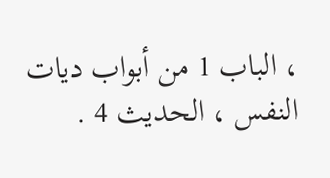، الباب 1 من أبواب ديات النفس ، الحديث 4 .